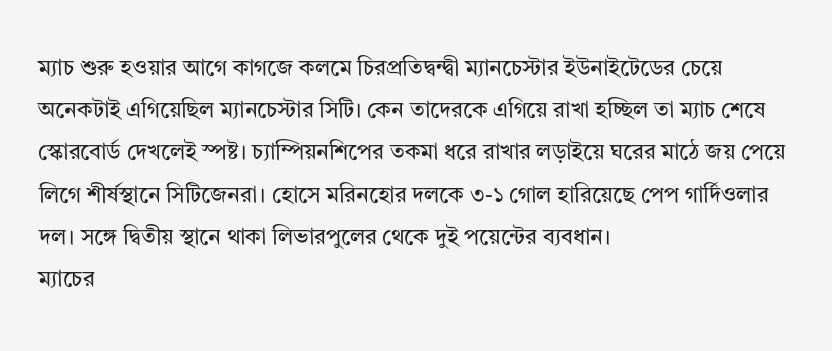ম্যাচ শুরু হওয়ার আগে কাগজে কলমে চিরপ্রতিদ্বন্দ্বী ম্যানচেস্টার ইউনাইটেডের চেয়ে অনেকটাই এগিয়েছিল ম্যানচেস্টার সিটি। কেন তাদেরকে এগিয়ে রাখা হচ্ছিল তা ম্যাচ শেষে স্কোরবোর্ড দেখলেই স্পষ্ট। চ্যাম্পিয়নশিপের তকমা ধরে রাখার লড়াইয়ে ঘরের মাঠে জয় পেয়ে লিগে শীর্ষস্থানে সিটিজেনরা। হোসে মরিনহোর দলকে ৩-১ গোল হারিয়েছে পেপ গার্দিওলার দল। সঙ্গে দ্বিতীয় স্থানে থাকা লিভারপুলের থেকে দুই পয়েন্টের ব্যবধান।
ম্যাচের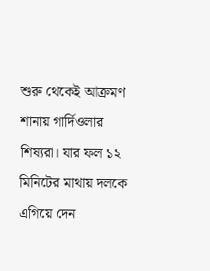শুরু থেকেই আক্রমণ শানায় গার্দিওলার শিষ্যরা। যার ফল ১২ মিনিটের মাথায় দলকে এগিয়ে দেন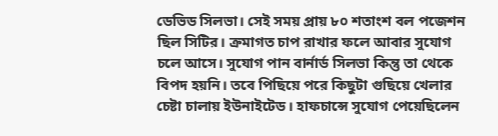ডেভিড সিলভা। সেই সময় প্রায় ৮০ শতাংশ বল পজেশন ছিল সিটির। ক্রমাগত চাপ রাখার ফলে আবার সুযোগ চলে আসে। সুযোগ পান বার্নার্ড সিলভা কিন্তু তা থেকে বিপদ হয়নি। তবে পিছিয়ে পরে কিছুটা গুছিয়ে খেলার চেষ্টা চালায় ইউনাইটেড। হাফচান্সে সুযোগ পেয়েছিলেন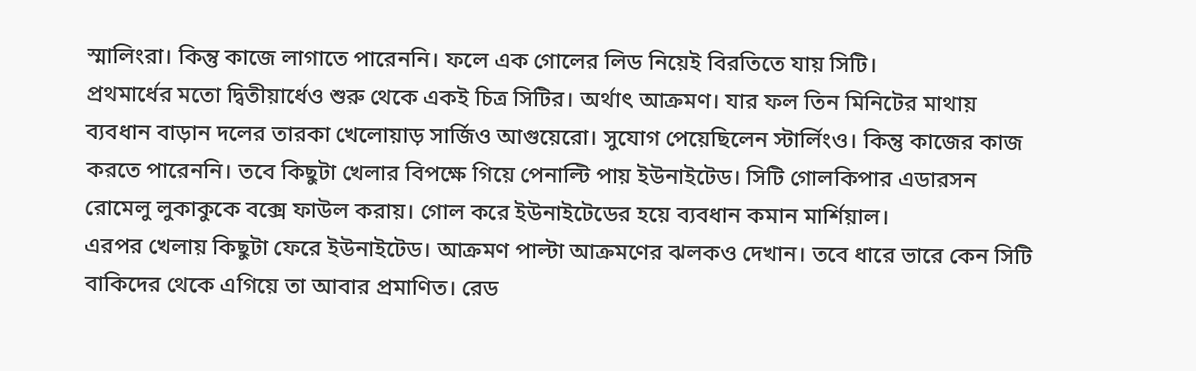স্মালিংরা। কিন্তু কাজে লাগাতে পারেননি। ফলে এক গোলের লিড নিয়েই বিরতিতে যায় সিটি।
প্রথমার্ধের মতো দ্বিতীয়ার্ধেও শুরু থেকে একই চিত্র সিটির। অর্থাৎ আক্রমণ। যার ফল তিন মিনিটের মাথায় ব্যবধান বাড়ান দলের তারকা খেলোয়াড় সার্জিও আগুয়েরো। সুযোগ পেয়েছিলেন স্টার্লিংও। কিন্তু কাজের কাজ করতে পারেননি। তবে কিছুটা খেলার বিপক্ষে গিয়ে পেনাল্টি পায় ইউনাইটেড। সিটি গোলকিপার এডারসন রোমেলু লুকাকুকে বক্সে ফাউল করায়। গোল করে ইউনাইটেডের হয়ে ব্যবধান কমান মার্শিয়াল।
এরপর খেলায় কিছুটা ফেরে ইউনাইটেড। আক্রমণ পাল্টা আক্রমণের ঝলকও দেখান। তবে ধারে ভারে কেন সিটি বাকিদের থেকে এগিয়ে তা আবার প্রমাণিত। রেড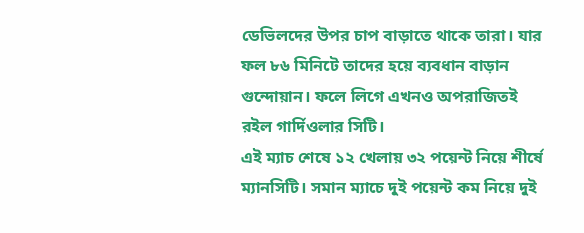ডেভিলদের উপর চাপ বাড়াতে থাকে তারা। যার ফল ৮৬ মিনিটে তাদের হয়ে ব্যবধান বাড়ান গুন্দোয়ান। ফলে লিগে এখনও অপরাজিতই রইল গার্দিওলার সিটি।
এই ম্যাচ শেষে ১২ খেলায় ৩২ পয়েন্ট নিয়ে শীর্ষে ম্যানসিটি। সমান ম্যাচে দুই পয়েন্ট কম নিয়ে দুই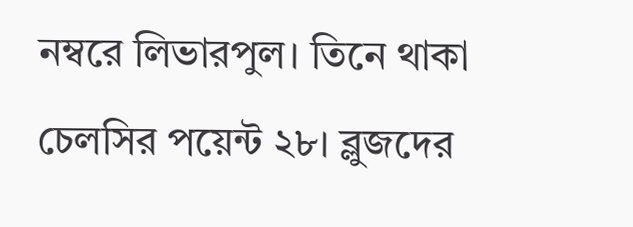নম্বরে লিভারপুল। তিনে থাকা চেলসির পয়েন্ট ২৮। ব্লুজদের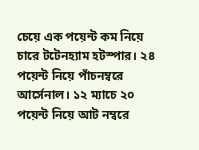চেয়ে এক পয়েন্ট কম নিয়ে চারে টটেনহ্যাম হটস্পার। ২৪ পয়েন্ট নিয়ে পাঁচনম্বরে আর্সেনাল। ১২ ম্যাচে ২০ পয়েন্ট নিয়ে আট নম্বরে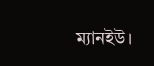ম্যানইউ।